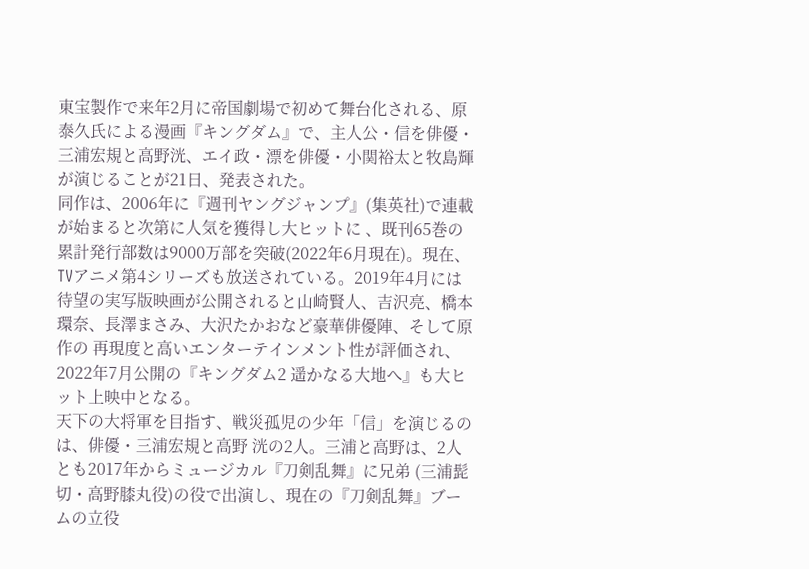東宝製作で来年2月に帝国劇場で初めて舞台化される、原泰久氏による漫画『キングダム』で、主人公・信を俳優・三浦宏規と高野洸、エイ政・漂を俳優・小関裕太と牧島輝が演じることが21日、発表された。
同作は、2006年に『週刊ヤングジャンプ』(集英社)で連載が始まると次第に人気を獲得し大ヒットに 、既刊65巻の累計発行部数は9000万部を突破(2022年6月現在)。現在、TVアニメ第4シリーズも放送されている。2019年4月には待望の実写版映画が公開されると山崎賢人、吉沢亮、橋本環奈、長澤まさみ、大沢たかおなど豪華俳優陣、そして原作の 再現度と高いエンターテインメント性が評価され、2022年7月公開の『キングダム2 遥かなる大地へ』も大ヒット上映中となる。
天下の大将軍を目指す、戦災孤児の少年「信」を演じるのは、俳優・三浦宏規と高野 洸の2人。三浦と高野は、2人とも2017年からミュージカル『刀剣乱舞』に兄弟 (三浦髭 切・高野膝丸役)の役で出演し、現在の『刀剣乱舞』ブームの立役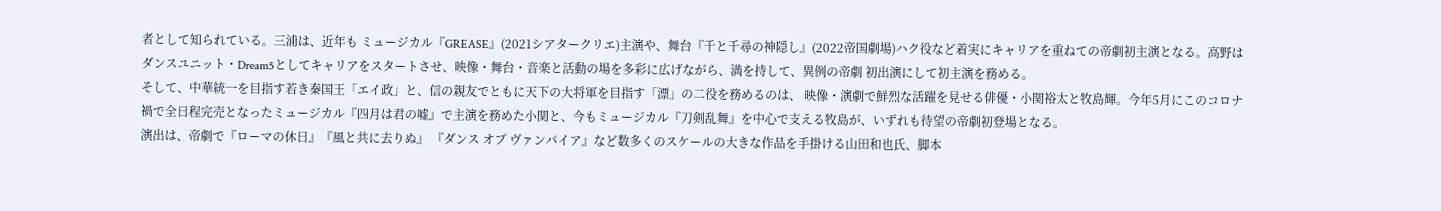者として知られている。三浦は、近年も ミュージカル『GREASE』(2021シアタークリエ)主演や、舞台『千と千尋の神隠し』(2022帝国劇場)ハク役など着実にキャリアを重ねての帝劇初主演となる。高野はダンスユニット・Dream5としてキャリアをスタートさせ、映像・舞台・音楽と活動の場を多彩に広げながら、満を持して、異例の帝劇 初出演にして初主演を務める。
そして、中華統一を目指す若き秦国王「エイ政」と、信の親友でともに天下の大将軍を目指す「漂」の二役を務めるのは、 映像・演劇で鮮烈な活躍を見せる俳優・小関裕太と牧島輝。今年5月にこのコロナ禍で全日程完売となったミュージカル『四月は君の嘘』で主演を務めた小関と、今もミュージカル『刀剣乱舞』を中心で支える牧島が、いずれも待望の帝劇初登場となる。
演出は、帝劇で『ローマの休日』『風と共に去りぬ』 『ダンス オブ ヴァンパイア』など数多くのスケールの大きな作品を手掛ける山田和也氏、脚本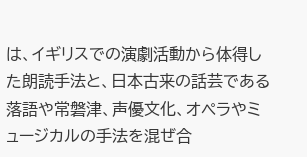は、イギリスでの演劇活動から体得した朗読手法と、日本古来の話芸である落語や常磐津、声優文化、オペラやミュージカルの手法を混ぜ合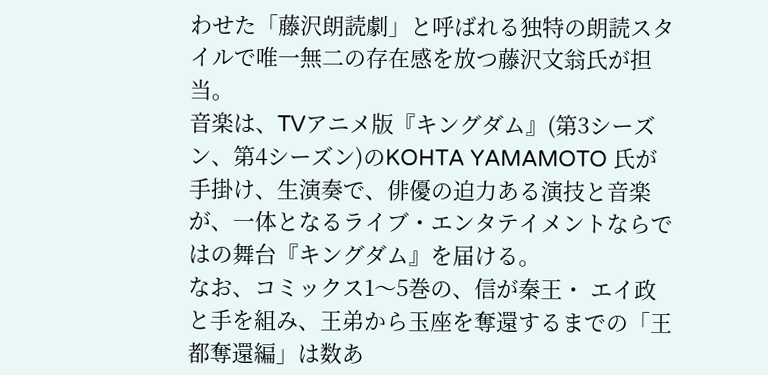わせた「藤沢朗読劇」と呼ばれる独特の朗読スタイルで唯一無二の存在感を放つ藤沢文翁氏が担当。
音楽は、TVアニメ版『キングダム』(第3シーズン、第4シーズン)のKOHTA YAMAMOTO 氏が手掛け、生演奏で、俳優の迫力ある演技と音楽が、一体となるライブ・エンタテイメントならではの舞台『キングダム』を届ける。
なお、コミックス1〜5巻の、信が秦王・ エイ政と手を組み、王弟から玉座を奪還するまでの「王都奪還編」は数あ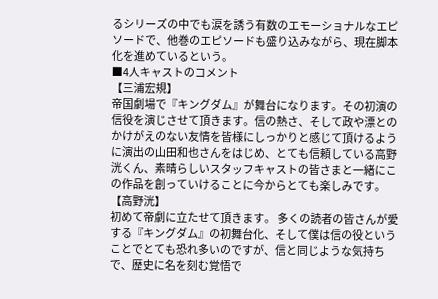るシリーズの中でも涙を誘う有数のエモーショナルなエピソードで、他巻のエピソードも盛り込みながら、現在脚本化を進めているという。
■4人キャストのコメント
【三浦宏規】
帝国劇場で『キングダム』が舞台になります。その初演の信役を演じさせて頂きます。信の熱さ、そして政や漂とのかけがえのない友情を皆様にしっかりと感じて頂けるように演出の山田和也さんをはじめ、とても信頼している高野洸くん、素晴らしいスタッフキャストの皆さまと一緒にこの作品を創っていけることに今からとても楽しみです。
【高野洸】
初めて帝劇に立たせて頂きます。 多くの読者の皆さんが愛する『キングダム』の初舞台化、そして僕は信の役ということでとても恐れ多いのですが、信と同じような気持ちで、歴史に名を刻む覚悟で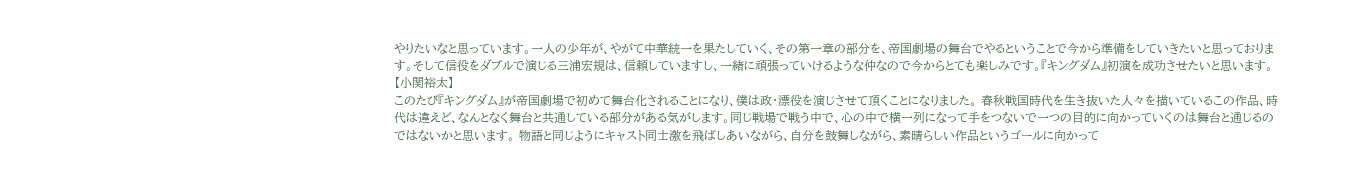やりたいなと思っています。一人の少年が、やがて中華統一を果たしていく、その第一章の部分を、帝国劇場の舞台でやるということで今から準備をしていきたいと思っております。そして信役をダブルで演じる三浦宏規は、信頼していますし、一緒に頑張っていけるような仲なので今からとても楽しみです。『キングダム』初演を成功させたいと思います。
【小関裕太】
このたび『キングダム』が帝国劇場で初めて舞台化されることになり、僕は政・漂役を演じさせて頂くことになりました。 春秋戦国時代を生き抜いた人々を描いているこの作品、時代は違えど、なんとなく舞台と共通している部分がある気がします。同じ戦場で戦う中で、心の中で横一列になって手をつないで一つの目的に向かっていくのは舞台と通じるのではないかと思います。 物語と同じようにキャスト同士激を飛ばしあいながら、自分を鼓舞しながら、素晴らしい作品というゴールに向かって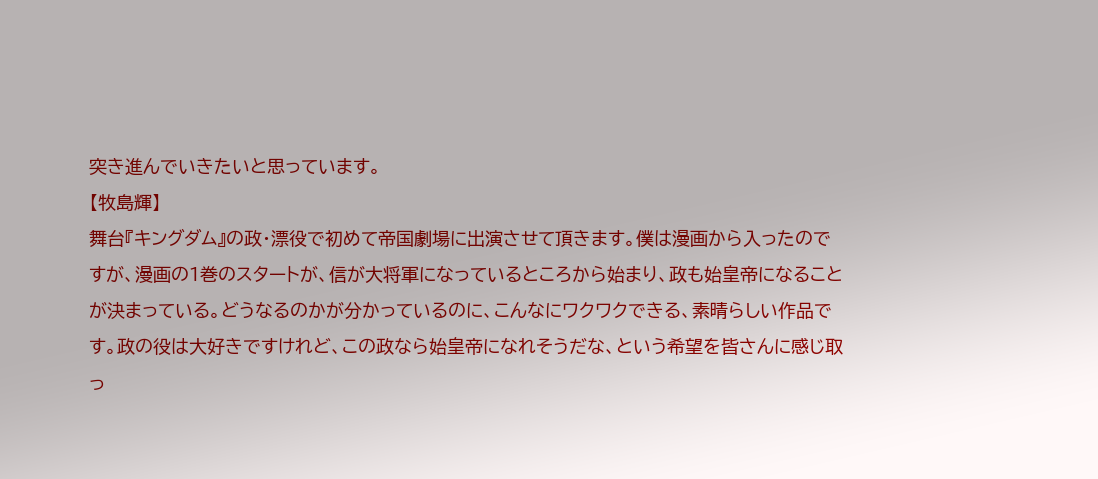突き進んでいきたいと思っています。
【牧島輝】
舞台『キングダム』の政・漂役で初めて帝国劇場に出演させて頂きます。僕は漫画から入ったのですが、漫画の1巻のスタートが、信が大将軍になっているところから始まり、政も始皇帝になることが決まっている。どうなるのかが分かっているのに、こんなにワクワクできる、素晴らしい作品です。政の役は大好きですけれど、この政なら始皇帝になれそうだな、という希望を皆さんに感じ取っ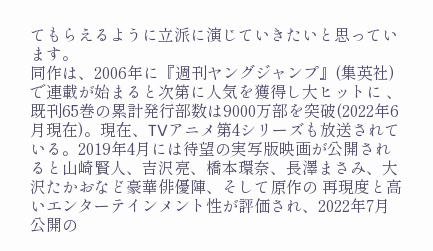てもらえるように立派に演じていきたいと思っています。
同作は、2006年に『週刊ヤングジャンプ』(集英社)で連載が始まると次第に人気を獲得し大ヒットに 、既刊65巻の累計発行部数は9000万部を突破(2022年6月現在)。現在、TVアニメ第4シリーズも放送されている。2019年4月には待望の実写版映画が公開されると山崎賢人、吉沢亮、橋本環奈、長澤まさみ、大沢たかおなど豪華俳優陣、そして原作の 再現度と高いエンターテインメント性が評価され、2022年7月公開の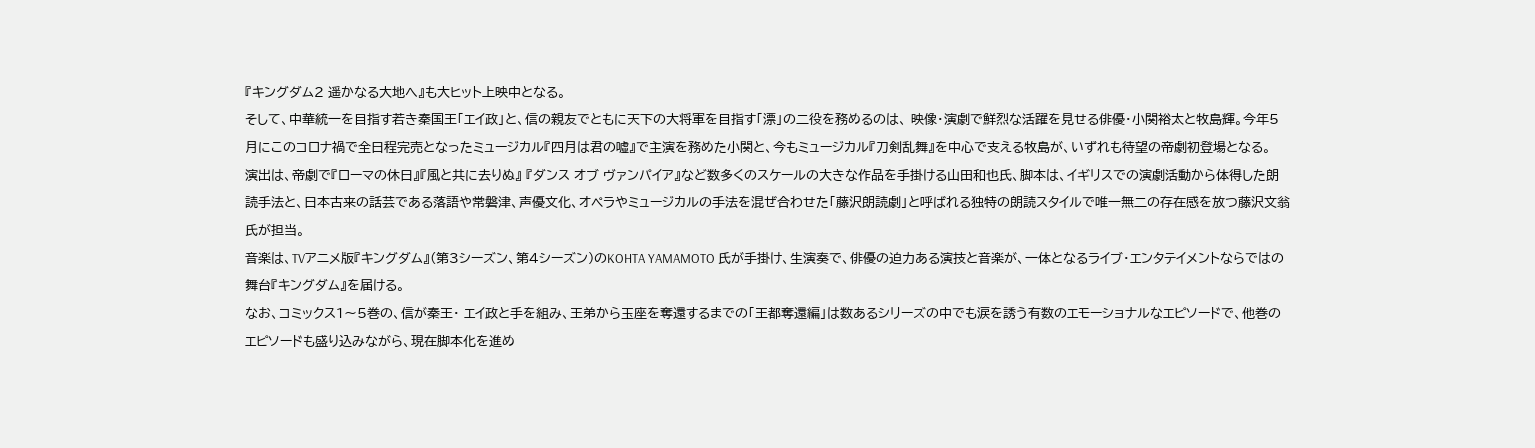『キングダム2 遥かなる大地へ』も大ヒット上映中となる。
そして、中華統一を目指す若き秦国王「エイ政」と、信の親友でともに天下の大将軍を目指す「漂」の二役を務めるのは、 映像・演劇で鮮烈な活躍を見せる俳優・小関裕太と牧島輝。今年5月にこのコロナ禍で全日程完売となったミュージカル『四月は君の嘘』で主演を務めた小関と、今もミュージカル『刀剣乱舞』を中心で支える牧島が、いずれも待望の帝劇初登場となる。
演出は、帝劇で『ローマの休日』『風と共に去りぬ』 『ダンス オブ ヴァンパイア』など数多くのスケールの大きな作品を手掛ける山田和也氏、脚本は、イギリスでの演劇活動から体得した朗読手法と、日本古来の話芸である落語や常磐津、声優文化、オペラやミュージカルの手法を混ぜ合わせた「藤沢朗読劇」と呼ばれる独特の朗読スタイルで唯一無二の存在感を放つ藤沢文翁氏が担当。
音楽は、TVアニメ版『キングダム』(第3シーズン、第4シーズン)のKOHTA YAMAMOTO 氏が手掛け、生演奏で、俳優の迫力ある演技と音楽が、一体となるライブ・エンタテイメントならではの舞台『キングダム』を届ける。
なお、コミックス1〜5巻の、信が秦王・ エイ政と手を組み、王弟から玉座を奪還するまでの「王都奪還編」は数あるシリーズの中でも涙を誘う有数のエモーショナルなエピソードで、他巻のエピソードも盛り込みながら、現在脚本化を進め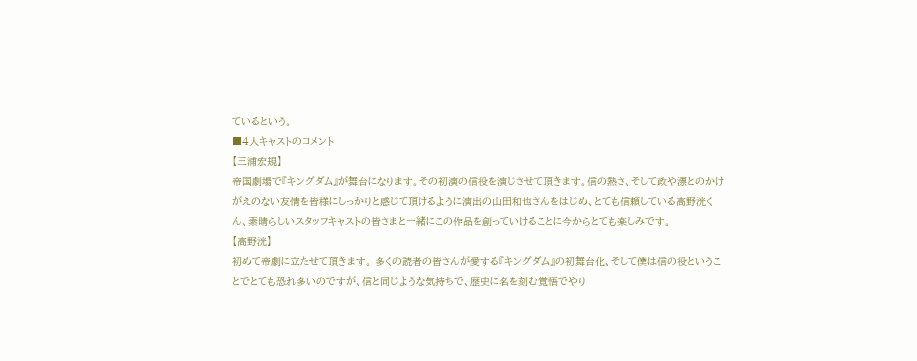ているという。
■4人キャストのコメント
【三浦宏規】
帝国劇場で『キングダム』が舞台になります。その初演の信役を演じさせて頂きます。信の熱さ、そして政や漂とのかけがえのない友情を皆様にしっかりと感じて頂けるように演出の山田和也さんをはじめ、とても信頼している高野洸くん、素晴らしいスタッフキャストの皆さまと一緒にこの作品を創っていけることに今からとても楽しみです。
【高野洸】
初めて帝劇に立たせて頂きます。 多くの読者の皆さんが愛する『キングダム』の初舞台化、そして僕は信の役ということでとても恐れ多いのですが、信と同じような気持ちで、歴史に名を刻む覚悟でやり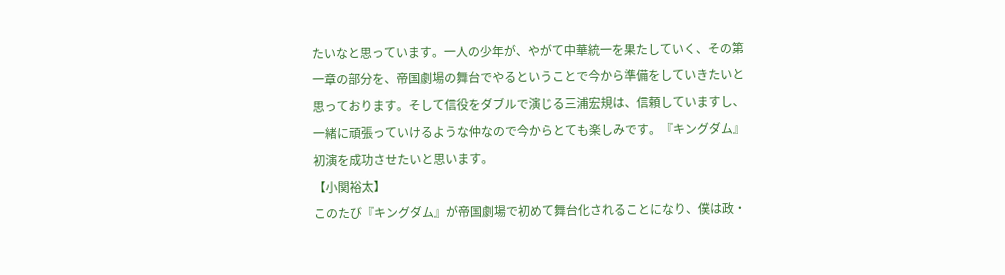たいなと思っています。一人の少年が、やがて中華統一を果たしていく、その第一章の部分を、帝国劇場の舞台でやるということで今から準備をしていきたいと思っております。そして信役をダブルで演じる三浦宏規は、信頼していますし、一緒に頑張っていけるような仲なので今からとても楽しみです。『キングダム』初演を成功させたいと思います。
【小関裕太】
このたび『キングダム』が帝国劇場で初めて舞台化されることになり、僕は政・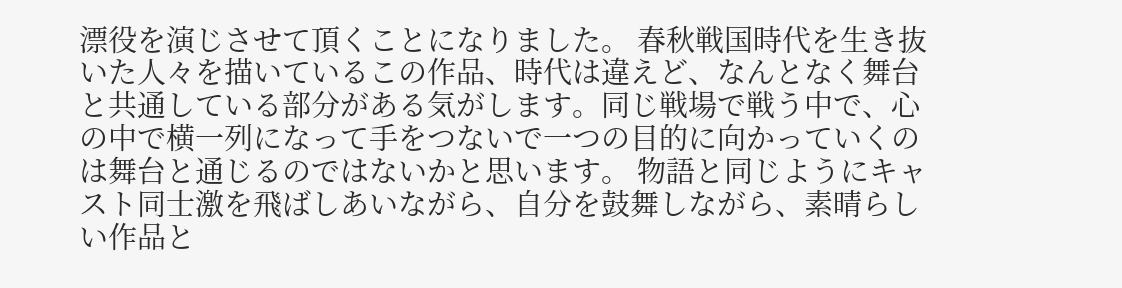漂役を演じさせて頂くことになりました。 春秋戦国時代を生き抜いた人々を描いているこの作品、時代は違えど、なんとなく舞台と共通している部分がある気がします。同じ戦場で戦う中で、心の中で横一列になって手をつないで一つの目的に向かっていくのは舞台と通じるのではないかと思います。 物語と同じようにキャスト同士激を飛ばしあいながら、自分を鼓舞しながら、素晴らしい作品と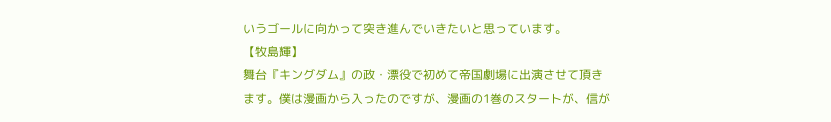いうゴールに向かって突き進んでいきたいと思っています。
【牧島輝】
舞台『キングダム』の政・漂役で初めて帝国劇場に出演させて頂きます。僕は漫画から入ったのですが、漫画の1巻のスタートが、信が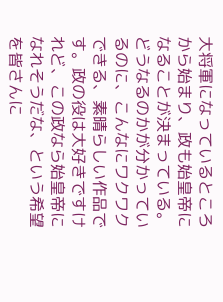大将軍になっているところから始まり、政も始皇帝になることが決まっている。どうなるのかが分かっているのに、こんなにワクワクできる、素晴らしい作品です。政の役は大好きですけれど、この政なら始皇帝になれそうだな、という希望を皆さんに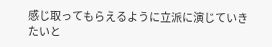感じ取ってもらえるように立派に演じていきたいと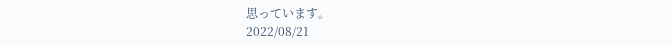思っています。
2022/08/21